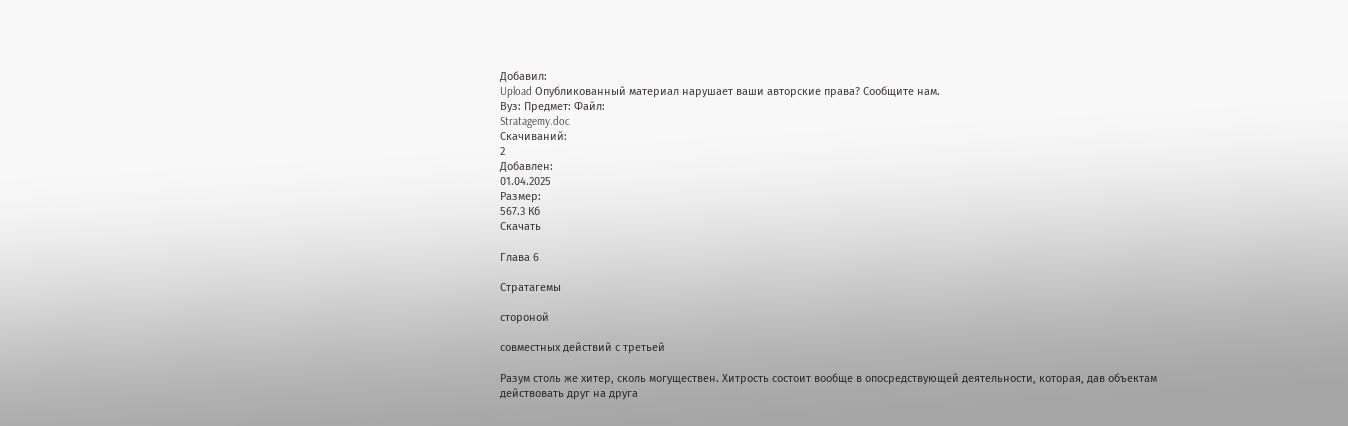Добавил:
Upload Опубликованный материал нарушает ваши авторские права? Сообщите нам.
Вуз: Предмет: Файл:
Stratagemy.doc
Скачиваний:
2
Добавлен:
01.04.2025
Размер:
567.3 Кб
Скачать

Глава 6

Стратагемы

стороной

совместных действий с третьей

Разум столь же хитер, сколь могуществен. Хитрость состоит вообще в опосредствующей деятельности, которая, дав объектам действовать друг на друга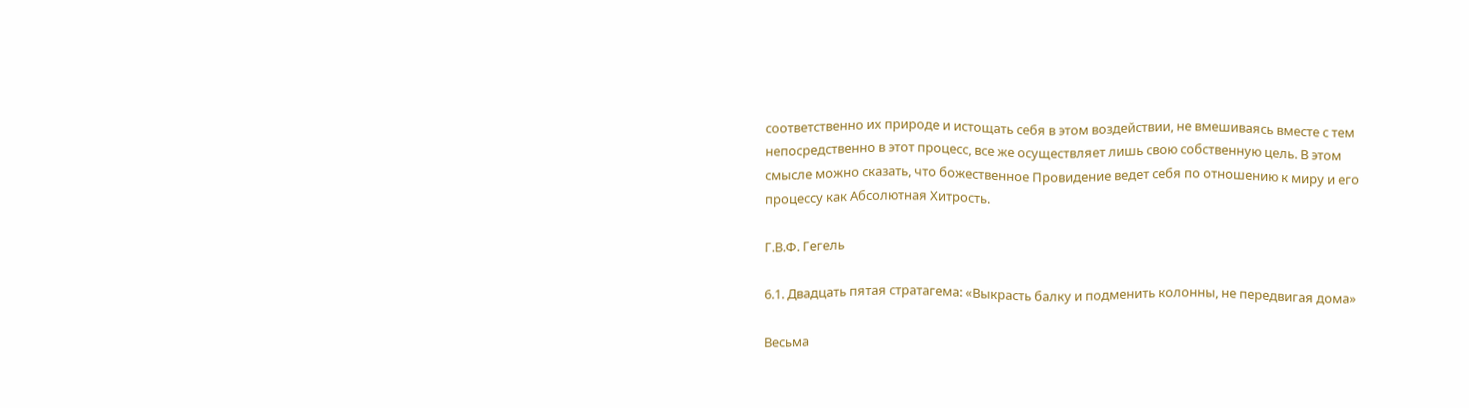соответственно их природе и истощать себя в этом воздействии, не вмешиваясь вместе с тем непосредственно в этот процесс, все же осуществляет лишь свою собственную цель. В этом смысле можно сказать, что божественное Провидение ведет себя по отношению к миру и его процессу как Абсолютная Хитрость.

Г.В.Ф. Гегель

6.1. Двадцать пятая стратагема: «Выкрасть балку и подменить колонны, не передвигая дома»

Весьма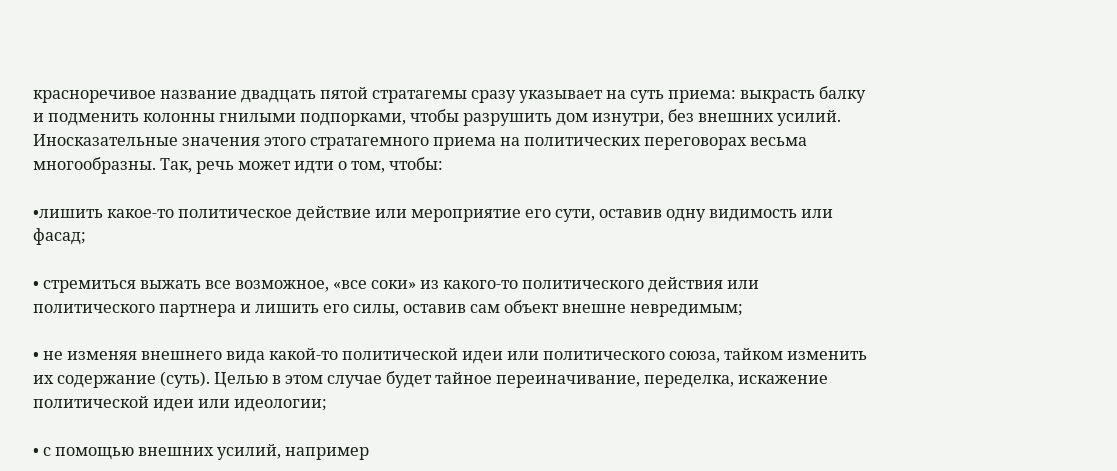красноречивое название двадцать пятой стратагемы сразу указывает на суть приема: выкрасть балку и подменить колонны гнилыми подпорками, чтобы разрушить дом изнутри, без внешних усилий. Иносказательные значения этого стратагемного приема на политических переговорах весьма многообразны. Так, речь может идти о том, чтобы:

•лишить какое-то политическое действие или мероприятие его сути, оставив одну видимость или фасад;

• стремиться выжать все возможное, «все соки» из какого-то политического действия или политического партнера и лишить его силы, оставив сам объект внешне невредимым;

• не изменяя внешнего вида какой-то политической идеи или политического союза, тайком изменить их содержание (суть). Целью в этом случае будет тайное переиначивание, переделка, искажение политической идеи или идеологии;

• с помощью внешних усилий, например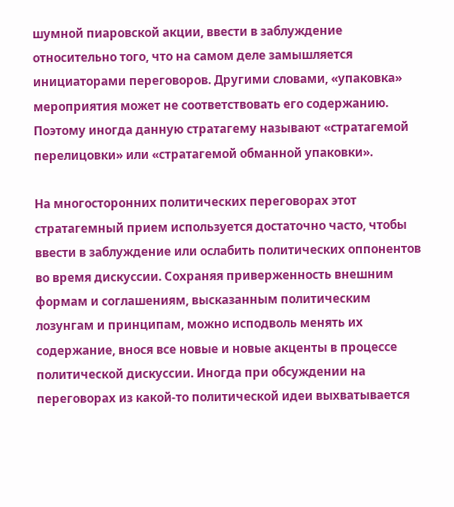шумной пиаровской акции, ввести в заблуждение относительно того, что на самом деле замышляется инициаторами переговоров. Другими словами, «упаковка» мероприятия может не соответствовать его содержанию. Поэтому иногда данную стратагему называют «стратагемой перелицовки» или «стратагемой обманной упаковки».

На многосторонних политических переговорах этот стратагемный прием используется достаточно часто, чтобы ввести в заблуждение или ослабить политических оппонентов во время дискуссии. Сохраняя приверженность внешним формам и соглашениям, высказанным политическим лозунгам и принципам, можно исподволь менять их содержание, внося все новые и новые акценты в процессе политической дискуссии. Иногда при обсуждении на переговорах из какой-то политической идеи выхватывается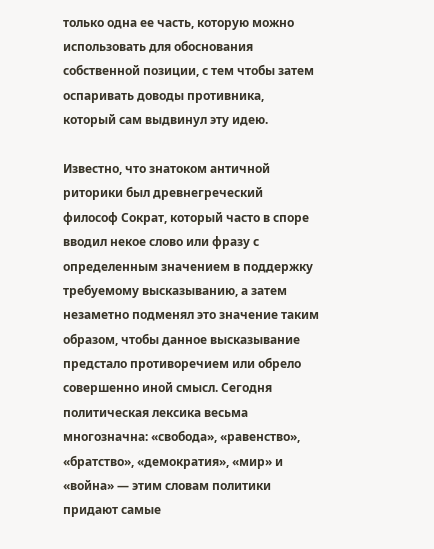только одна ее часть, которую можно использовать для обоснования собственной позиции, с тем чтобы затем оспаривать доводы противника, который сам выдвинул эту идею.

Известно, что знатоком античной риторики был древнегреческий философ Сократ, который часто в споре вводил некое слово или фразу с определенным значением в поддержку требуемому высказыванию, а затем незаметно подменял это значение таким образом, чтобы данное высказывание предстало противоречием или обрело совершенно иной смысл. Сегодня политическая лексика весьма многозначна: «свобода», «равенство», «братство», «демократия», «мир» и «война» — этим словам политики придают самые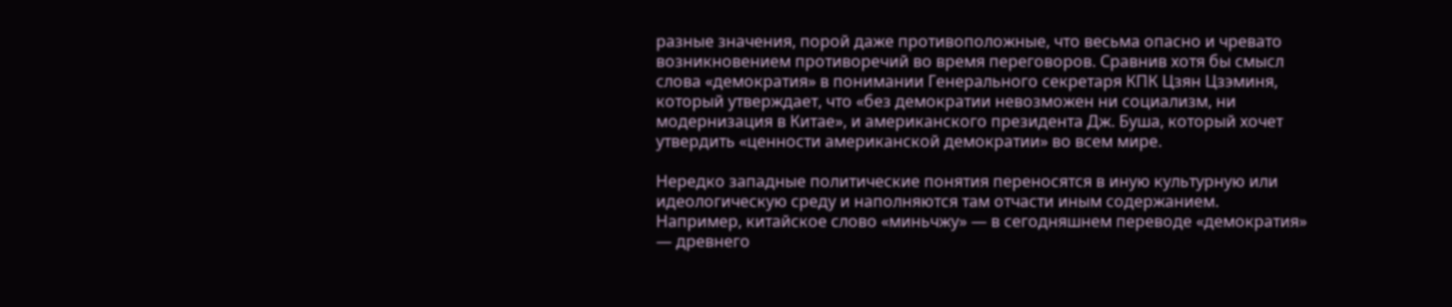разные значения, порой даже противоположные, что весьма опасно и чревато возникновением противоречий во время переговоров. Сравнив хотя бы смысл слова «демократия» в понимании Генерального секретаря КПК Цзян Цзэминя, который утверждает, что «без демократии невозможен ни социализм, ни модернизация в Китае», и американского президента Дж. Буша, который хочет утвердить «ценности американской демократии» во всем мире.

Нередко западные политические понятия переносятся в иную культурную или идеологическую среду и наполняются там отчасти иным содержанием. Например, китайское слово «миньчжу» — в сегодняшнем переводе «демократия» — древнего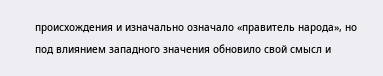происхождения и изначально означало «правитель народа», но под влиянием западного значения обновило свой смысл и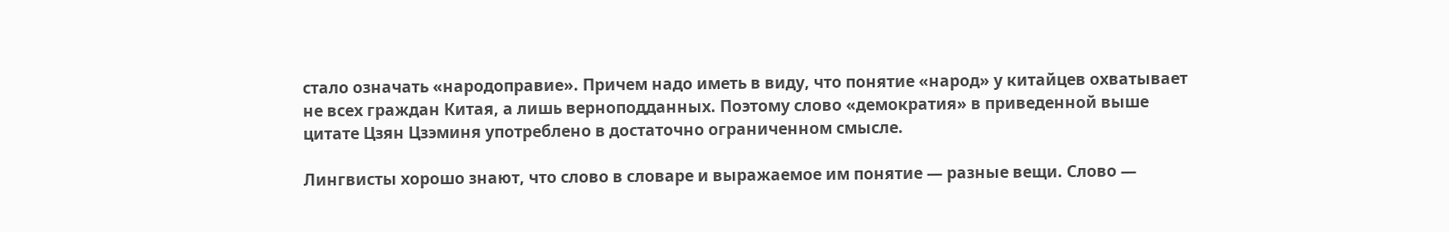стало означать «народоправие». Причем надо иметь в виду, что понятие «народ» у китайцев охватывает не всех граждан Китая, а лишь верноподданных. Поэтому слово «демократия» в приведенной выше цитате Цзян Цзэминя употреблено в достаточно ограниченном смысле.

Лингвисты хорошо знают, что слово в словаре и выражаемое им понятие — разные вещи. Слово —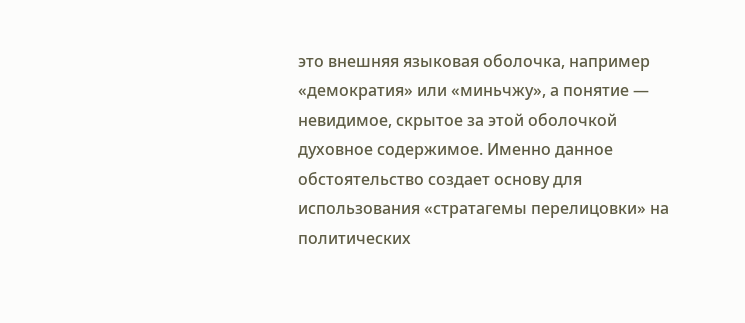это внешняя языковая оболочка, например «демократия» или «миньчжу», а понятие — невидимое, скрытое за этой оболочкой духовное содержимое. Именно данное обстоятельство создает основу для использования «стратагемы перелицовки» на политических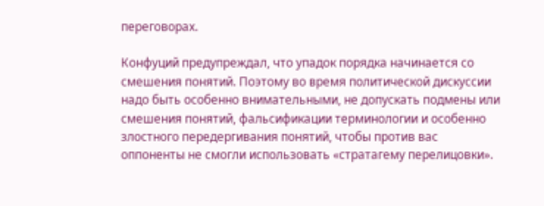переговорах.

Конфуций предупреждал, что упадок порядка начинается со смешения понятий. Поэтому во время политической дискуссии надо быть особенно внимательными, не допускать подмены или смешения понятий, фальсификации терминологии и особенно злостного передергивания понятий, чтобы против вас оппоненты не смогли использовать «стратагему перелицовки».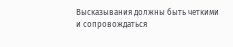Высказывания должны быть четкими и сопровождаться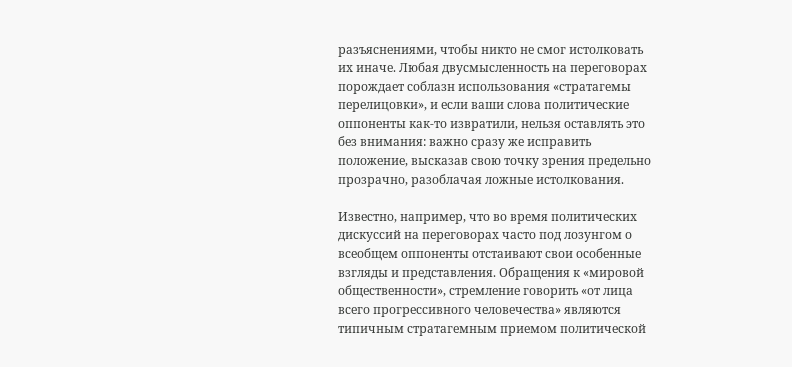разъяснениями, чтобы никто не смог истолковать их иначе. Любая двусмысленность на переговорах порождает соблазн использования «стратагемы перелицовки», и если ваши слова политические оппоненты как-то извратили, нельзя оставлять это без внимания: важно сразу же исправить положение, высказав свою точку зрения предельно прозрачно, разоблачая ложные истолкования.

Известно, например, что во время политических дискуссий на переговорах часто под лозунгом о всеобщем оппоненты отстаивают свои особенные взгляды и представления. Обращения к «мировой общественности», стремление говорить «от лица всего прогрессивного человечества» являются типичным стратагемным приемом политической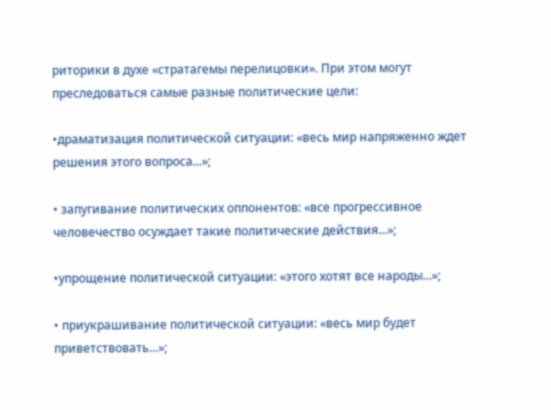риторики в духе «стратагемы перелицовки». При этом могут преследоваться самые разные политические цели:

•драматизация политической ситуации: «весь мир напряженно ждет решения этого вопроса...»;

• запугивание политических оппонентов: «все прогрессивное человечество осуждает такие политические действия...»;

•упрощение политической ситуации: «этого хотят все народы...»;

• приукрашивание политической ситуации: «весь мир будет приветствовать...»;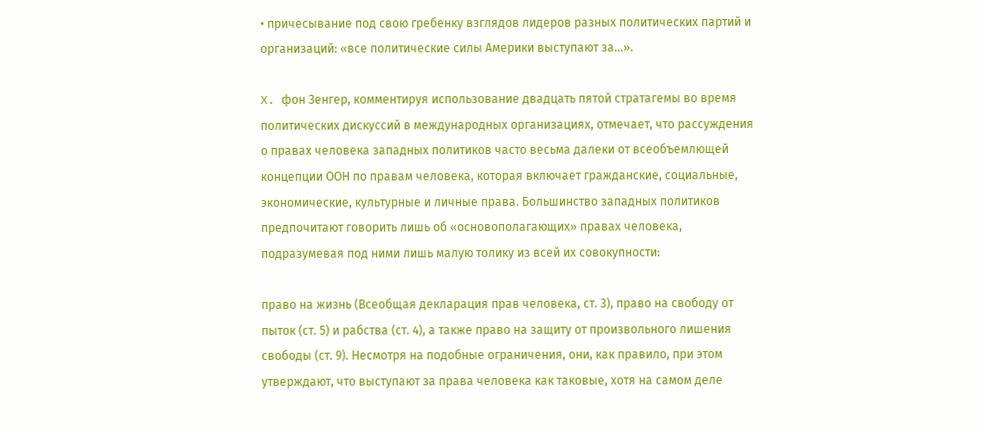• причесывание под свою гребенку взглядов лидеров разных политических партий и организаций: «все политические силы Америки выступают за...».

X. фон Зенгер, комментируя использование двадцать пятой стратагемы во время политических дискуссий в международных организациях, отмечает, что рассуждения о правах человека западных политиков часто весьма далеки от всеобъемлющей концепции ООН по правам человека, которая включает гражданские, социальные, экономические, культурные и личные права. Большинство западных политиков предпочитают говорить лишь об «основополагающих» правах человека, подразумевая под ними лишь малую толику из всей их совокупности:

право на жизнь (Всеобщая декларация прав человека, ст. 3), право на свободу от пыток (ст. 5) и рабства (ст. 4), а также право на защиту от произвольного лишения свободы (ст. 9). Несмотря на подобные ограничения, они, как правило, при этом утверждают, что выступают за права человека как таковые, хотя на самом деле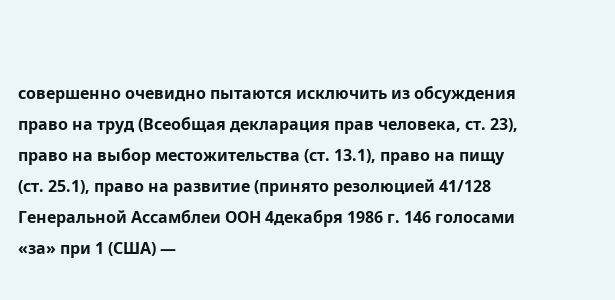совершенно очевидно пытаются исключить из обсуждения право на труд (Всеобщая декларация прав человека, ст. 23), право на выбор местожительства (ст. 13.1), право на пищу (ст. 25.1), право на развитие (принято резолюцией 41/128 Генеральной Ассамблеи ООН 4декабря 1986 г. 146 голосами «за» при 1 (США) —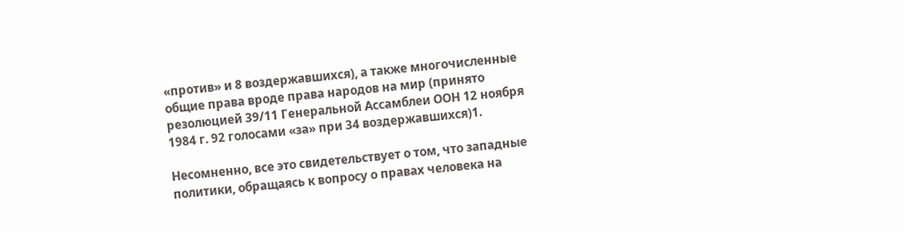«против» и 8 воздержавшихся), а также многочисленные общие права вроде права народов на мир (принято резолюцией 39/11 Генеральной Ассамблеи ООН 12 ноября 1984 г. 92 голосами «за» при 34 воздержавшихся)1.

Несомненно, все это свидетельствует о том, что западные политики, обращаясь к вопросу о правах человека на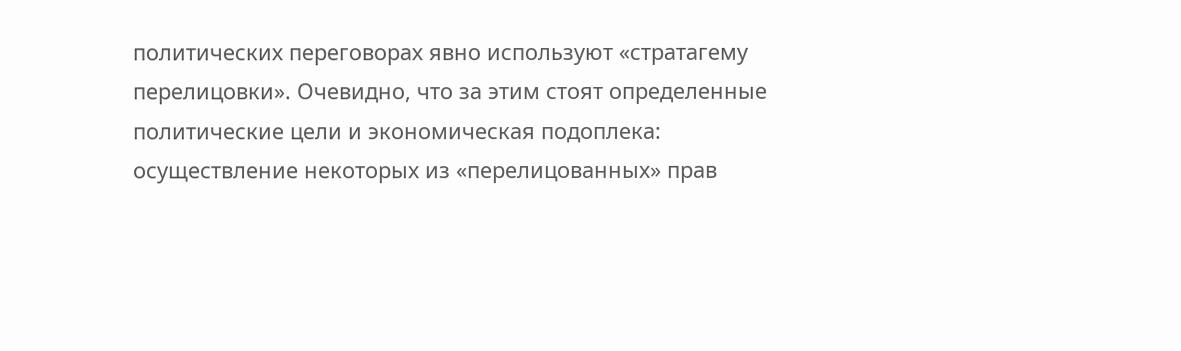политических переговорах явно используют «стратагему перелицовки». Очевидно, что за этим стоят определенные политические цели и экономическая подоплека: осуществление некоторых из «перелицованных» прав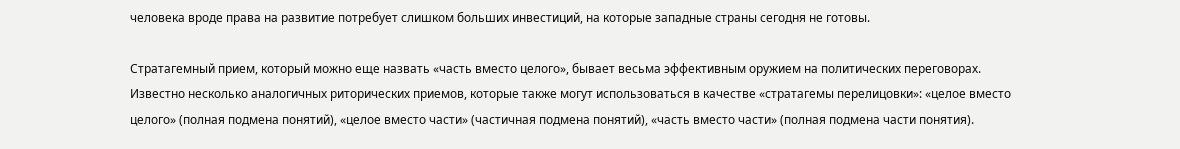человека вроде права на развитие потребует слишком больших инвестиций, на которые западные страны сегодня не готовы.

Стратагемный прием, который можно еще назвать «часть вместо целого», бывает весьма эффективным оружием на политических переговорах. Известно несколько аналогичных риторических приемов, которые также могут использоваться в качестве «стратагемы перелицовки»: «целое вместо целого» (полная подмена понятий), «целое вместо части» (частичная подмена понятий), «часть вместо части» (полная подмена части понятия).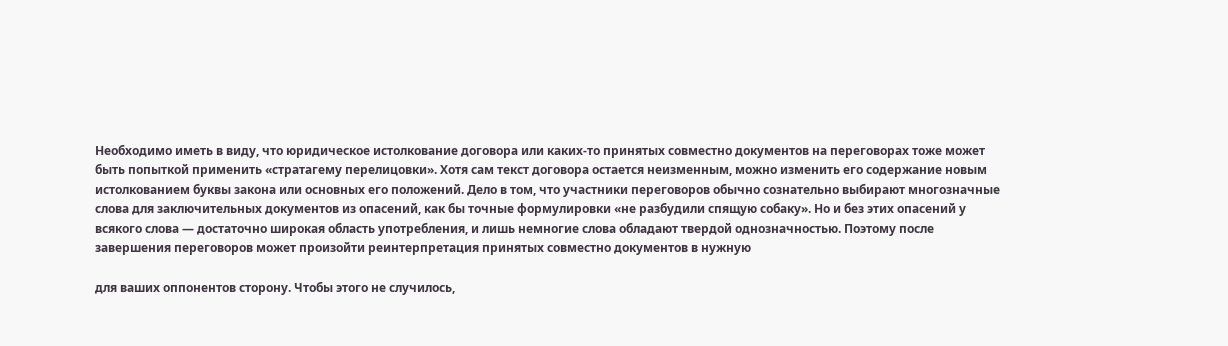Необходимо иметь в виду, что юридическое истолкование договора или каких-то принятых совместно документов на переговорах тоже может быть попыткой применить «стратагему перелицовки». Хотя сам текст договора остается неизменным, можно изменить его содержание новым истолкованием буквы закона или основных его положений. Дело в том, что участники переговоров обычно сознательно выбирают многозначные слова для заключительных документов из опасений, как бы точные формулировки «не разбудили спящую собаку». Но и без этих опасений у всякого слова — достаточно широкая область употребления, и лишь немногие слова обладают твердой однозначностью. Поэтому после завершения переговоров может произойти реинтерпретация принятых совместно документов в нужную

для ваших оппонентов сторону. Чтобы этого не случилось,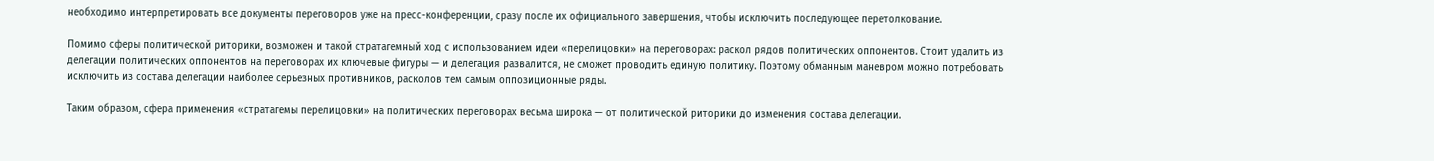необходимо интерпретировать все документы переговоров уже на пресс-конференции, сразу после их официального завершения, чтобы исключить последующее перетолкование.

Помимо сферы политической риторики, возможен и такой стратагемный ход с использованием идеи «перелицовки» на переговорах: раскол рядов политических оппонентов. Стоит удалить из делегации политических оппонентов на переговорах их ключевые фигуры — и делегация развалится, не сможет проводить единую политику. Поэтому обманным маневром можно потребовать исключить из состава делегации наиболее серьезных противников, расколов тем самым оппозиционные ряды.

Таким образом, сфера применения «стратагемы перелицовки» на политических переговорах весьма широка — от политической риторики до изменения состава делегации.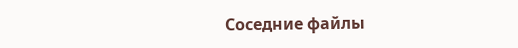Соседние файлы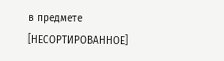в предмете [НЕСОРТИРОВАННОЕ]